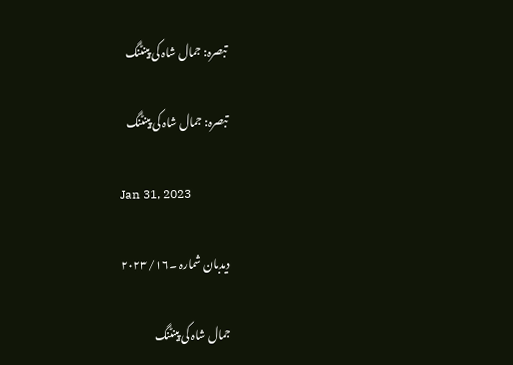تبصرہ: جمال شاہ کی پینٹنگ

تبصرہ: جمال شاہ کی پینٹنگ

Jan 31, 2023

دیدبان شمارہ ۔۱۶/ ۲۰۲۳

جمال شاہ کی پینٹنگ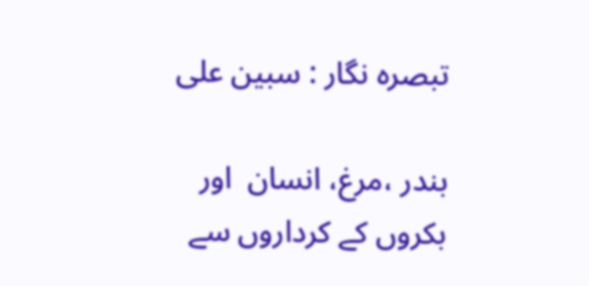تبصرہ نگار : سبین علی

بندر ،مرغ، انسان  اور بکروں کے کرداروں سے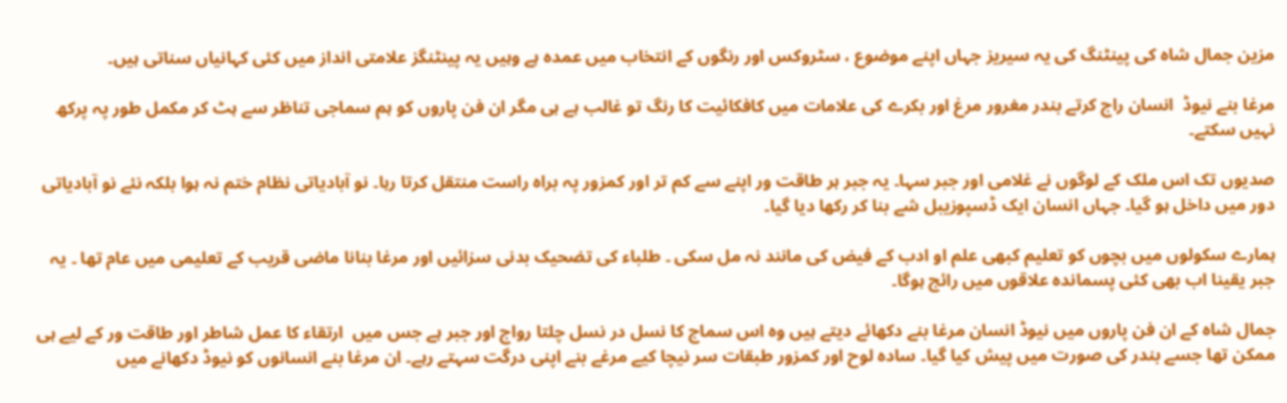مزین جمال شاہ کی پینٹنگ کی یہ سیریز جہاں اپنے موضوع ، سٹروکس اور رنگوں کے انتخاب میں عمدہ ہے وہیں یہ پینٹنگز علامتی انداز میں کئی کہانیاں سناتی ہیں۔

مرغا بنے نیوڈ  انسان راج کرتے بندر مغرور مرغ اور بکرے کی علامات میں کافکائیت کا رنگ تو غالب ہے ہی مگر ان فن پاروں کو ہم سماجی تناظر سے ہٹ کر مکمل طور پہ پرکھ نہیں سکتے۔

صدیوں تک اس ملک کے لوگوں نے غلامی اور جبر سہا۔ یہ جبر ہر طاقت ور اپنے سے کم تر اور کمزور پہ براہ راست منتقل کرتا رہا۔ نو آبادیاتی نظام ختم نہ ہوا بلکہ نئے نو آبادیاتی دور میں داخل ہو گیا۔ جہاں انسان ایک ڈسپوزیبل شے بنا کر رکھا دیا گیا۔

ہمارے سکولوں میں بچوں کو تعلیم کبھی علم او ادب کے فیض کی مانند نہ مل سکی ۔ طلباء کی تضحیک بدنی سزائیں اور مرغا بنانا ماضی قریب کے تعلیمی میں عام تھا ۔ یہ جبر یقینا اب بھی کئی پسماندہ علاقوں میں رائج ہوگا۔

جمال شاہ کے ان فن پاروں میں نیوڈ انسان مرغا بنے دکھائے دیتے ہیں وہ اس سماج کا نسل در نسل چلتا رواج اور جبر ہے جس میں  ارتقاء کا عمل شاطر اور طاقت ور کے لیے ہی ممکن تھا جسے بندر کی صورت میں پیش کیا گیا۔ سادہ لوح اور کمزور طبقات سر نیچا کیے مرغے بنے اپنی درگت سہتے رہے۔ ان مرغا بنے انسانوں کو نیوڈ دکھانے میں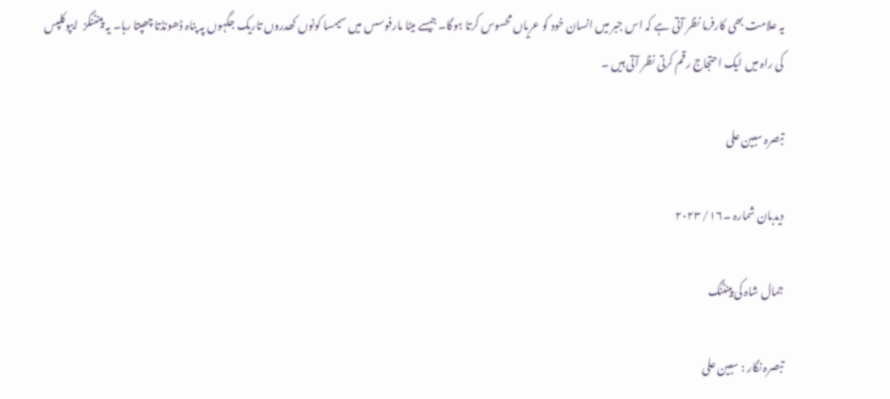یہ علامت بھی کارفرما نظر آتی ہے کہ اس جبر میں انسان خود کو عریاں محسوس کرتا ہوگا۔ جیسے میٹا مارفوسس میں سیمسا کونوں کھدروں تاریک جگہوں پہ پناہ ڈھونڈتا چھپتا رہا۔ یہ پینٹنگز  ایپوکلپس کی راہ میں ایک احتجاج رقم کرتی نظر آتی ہیں ۔

تبصرہ سبین علی

دیدبان شمارہ ۔۱۶/ ۲۰۲۳

جمال شاہ کی پینٹنگ

تبصرہ نگار : سبین علی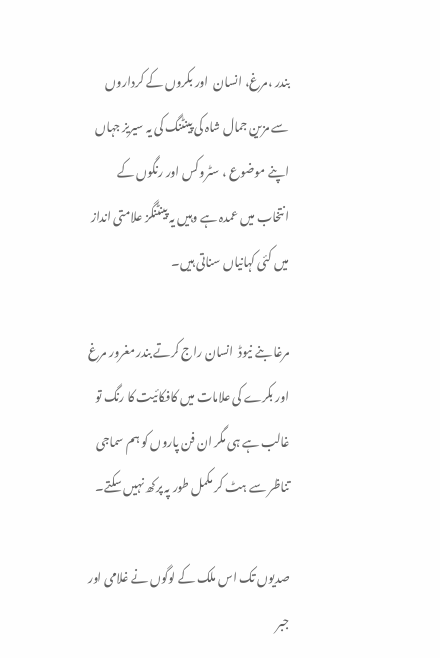بندر ،مرغ، انسان  اور بکروں کے کرداروں سے مزین جمال شاہ کی پینٹنگ کی یہ سیریز جہاں اپنے موضوع ، سٹروکس اور رنگوں کے انتخاب میں عمدہ ہے وہیں یہ پینٹنگز علامتی انداز میں کئی کہانیاں سناتی ہیں۔

مرغا بنے نیوڈ  انسان راج کرتے بندر مغرور مرغ اور بکرے کی علامات میں کافکائیت کا رنگ تو غالب ہے ہی مگر ان فن پاروں کو ہم سماجی تناظر سے ہٹ کر مکمل طور پہ پرکھ نہیں سکتے۔

صدیوں تک اس ملک کے لوگوں نے غلامی اور جبر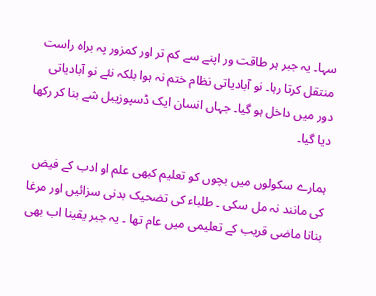سہا۔ یہ جبر ہر طاقت ور اپنے سے کم تر اور کمزور پہ براہ راست منتقل کرتا رہا۔ نو آبادیاتی نظام ختم نہ ہوا بلکہ نئے نو آبادیاتی دور میں داخل ہو گیا۔ جہاں انسان ایک ڈسپوزیبل شے بنا کر رکھا دیا گیا۔

ہمارے سکولوں میں بچوں کو تعلیم کبھی علم او ادب کے فیض کی مانند نہ مل سکی ۔ طلباء کی تضحیک بدنی سزائیں اور مرغا بنانا ماضی قریب کے تعلیمی میں عام تھا ۔ یہ جبر یقینا اب بھی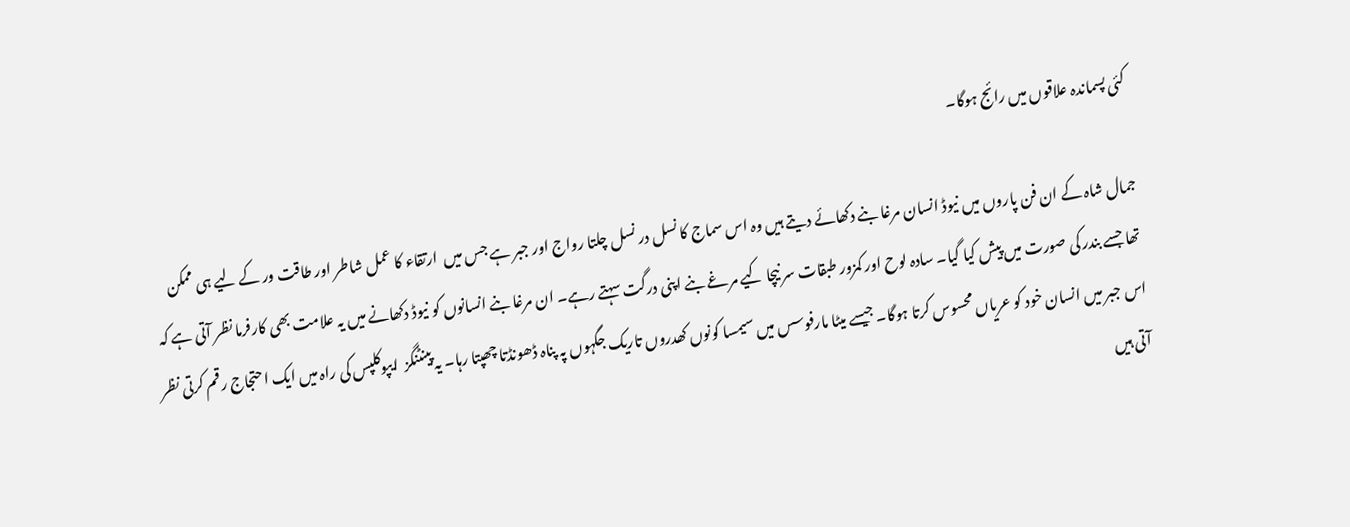کئی پسماندہ علاقوں میں رائج ہوگا۔

جمال شاہ کے ان فن پاروں میں نیوڈ انسان مرغا بنے دکھائے دیتے ہیں وہ اس سماج کا نسل در نسل چلتا رواج اور جبر ہے جس میں  ارتقاء کا عمل شاطر اور طاقت ور کے لیے ہی ممکن تھا جسے بندر کی صورت میں پیش کیا گیا۔ سادہ لوح اور کمزور طبقات سر نیچا کیے مرغے بنے اپنی درگت سہتے رہے۔ ان مرغا بنے انسانوں کو نیوڈ دکھانے میں یہ علامت بھی کارفرما نظر آتی ہے کہ اس جبر میں انسان خود کو عریاں محسوس کرتا ہوگا۔ جیسے میٹا مارفوسس میں سیمسا کونوں کھدروں تاریک جگہوں پہ پناہ ڈھونڈتا چھپتا رہا۔ یہ پینٹنگز  ایپوکلپس کی راہ میں ایک احتجاج رقم کرتی نظر آتی ہیں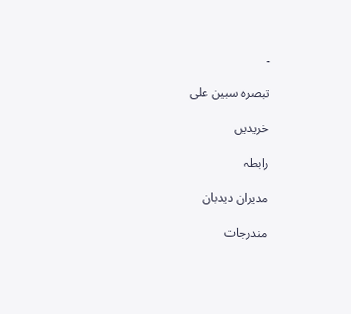۔

تبصرہ سبین علی

خریدیں

رابطہ

مدیران دیدبان

مندرجات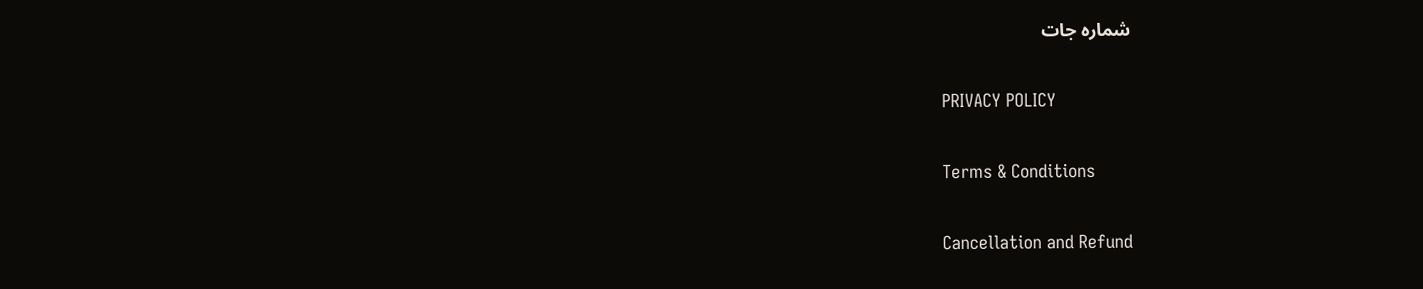شمارہ جات

PRIVACY POLICY

Terms & Conditions

Cancellation and Refund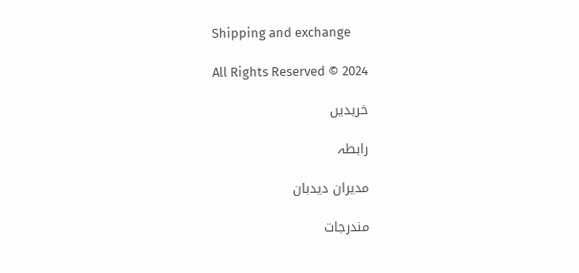Shipping and exchange

All Rights Reserved © 2024

خریدیں

رابطہ

مدیران دیدبان

مندرجات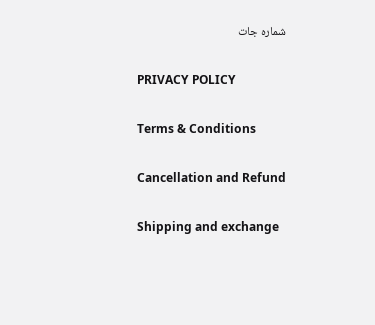شمارہ جات

PRIVACY POLICY

Terms & Conditions

Cancellation and Refund

Shipping and exchange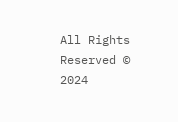All Rights Reserved © 2024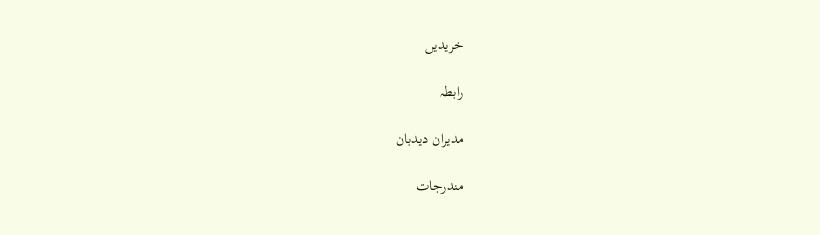خریدیں

رابطہ

مدیران دیدبان

مندرجات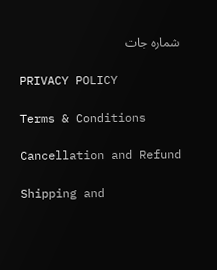شمارہ جات

PRIVACY POLICY

Terms & Conditions

Cancellation and Refund

Shipping and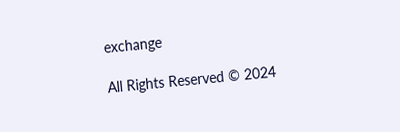exchange

All Rights Reserved © 2024